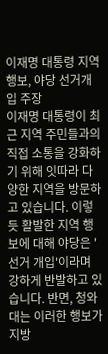이재명 대통령 지역행보, 야당 선거개입 주장
이재명 대통령이 최근 지역 주민들과의 직접 소통을 강화하기 위해 잇따라 다양한 지역을 방문하고 있습니다. 이렇듯 활발한 지역 행보에 대해 야당은 '선거 개입'이라며 강하게 반발하고 있습니다. 반면, 청와대는 이러한 행보가 지방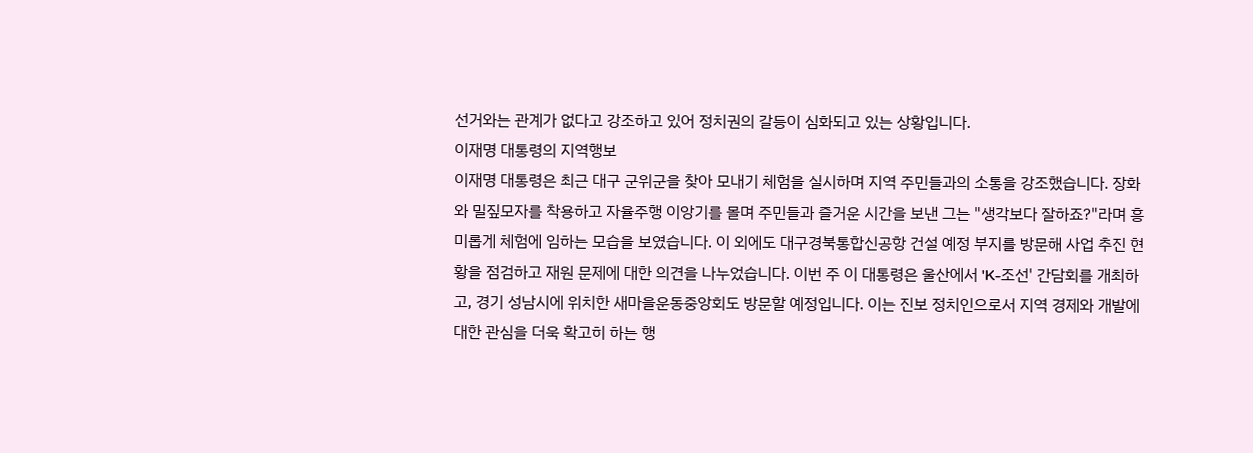선거와는 관계가 없다고 강조하고 있어 정치권의 갈등이 심화되고 있는 상황입니다.
이재명 대통령의 지역행보
이재명 대통령은 최근 대구 군위군을 찾아 모내기 체험을 실시하며 지역 주민들과의 소통을 강조했습니다. 장화와 밀짚모자를 착용하고 자율주행 이앙기를 몰며 주민들과 즐거운 시간을 보낸 그는 "생각보다 잘하죠?"라며 흥미롭게 체험에 임하는 모습을 보였습니다. 이 외에도 대구경북통합신공항 건설 예정 부지를 방문해 사업 추진 현황을 점검하고 재원 문제에 대한 의견을 나누었습니다. 이번 주 이 대통령은 울산에서 'K-조선' 간담회를 개최하고, 경기 성남시에 위치한 새마을운동중앙회도 방문할 예정입니다. 이는 진보 정치인으로서 지역 경제와 개발에 대한 관심을 더욱 확고히 하는 행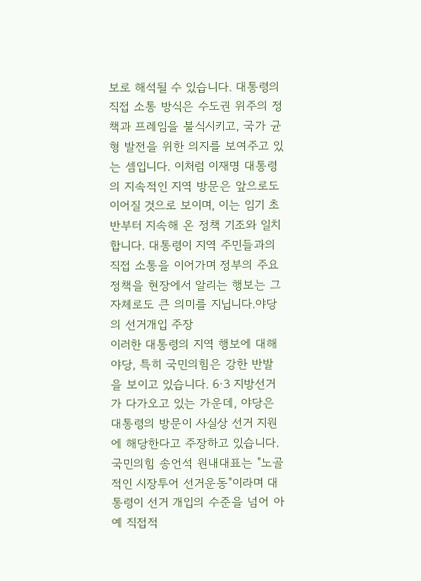보로 해석될 수 있습니다. 대통령의 직접 소통 방식은 수도권 위주의 정책과 프레임을 불식시키고, 국가 균형 발전을 위한 의지를 보여주고 있는 셈입니다. 이처럼 이재명 대통령의 지속적인 지역 방문은 앞으로도 이어질 것으로 보이며, 이는 임기 초반부터 지속해 온 정책 기조와 일치합니다. 대통령이 지역 주민들과의 직접 소통을 이어가며 정부의 주요 정책을 현장에서 알리는 행보는 그 자체로도 큰 의미를 지닙니다.야당의 선거개입 주장
이러한 대통령의 지역 행보에 대해 야당, 특히 국민의힘은 강한 반발을 보이고 있습니다. 6·3 지방선거가 다가오고 있는 가운데, 야당은 대통령의 방문이 사실상 선거 지원에 해당한다고 주장하고 있습니다. 국민의힘 송언석 원내대표는 "노골적인 시장투어 선거운동"이라며 대통령이 선거 개입의 수준을 넘어 아예 직접적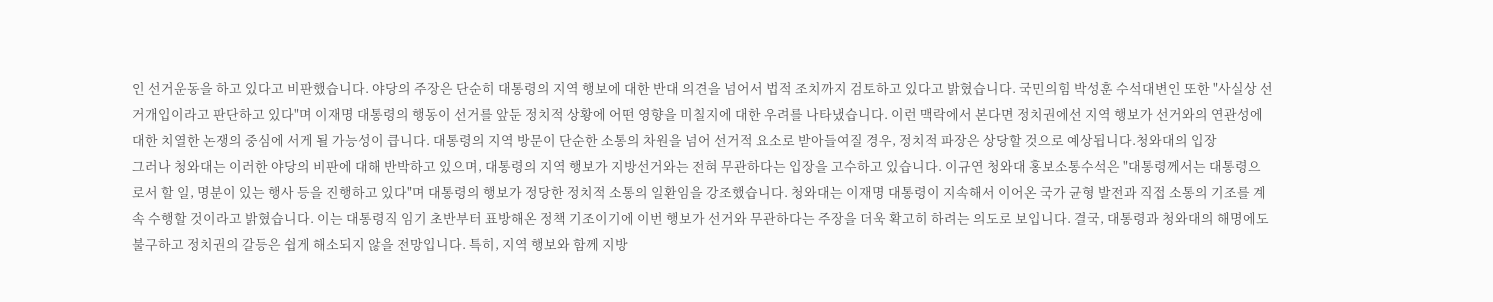인 선거운동을 하고 있다고 비판했습니다. 야당의 주장은 단순히 대통령의 지역 행보에 대한 반대 의견을 넘어서 법적 조치까지 검토하고 있다고 밝혔습니다. 국민의힘 박성훈 수석대변인 또한 "사실상 선거개입이라고 판단하고 있다"며 이재명 대통령의 행동이 선거를 앞둔 정치적 상황에 어떤 영향을 미칠지에 대한 우려를 나타냈습니다. 이런 맥락에서 본다면 정치권에선 지역 행보가 선거와의 연관성에 대한 치열한 논쟁의 중심에 서게 될 가능성이 큽니다. 대통령의 지역 방문이 단순한 소통의 차원을 넘어 선거적 요소로 받아들여질 경우, 정치적 파장은 상당할 것으로 예상됩니다.청와대의 입장
그러나 청와대는 이러한 야당의 비판에 대해 반박하고 있으며, 대통령의 지역 행보가 지방선거와는 전혀 무관하다는 입장을 고수하고 있습니다. 이규연 청와대 홍보소통수석은 "대통령께서는 대통령으로서 할 일, 명분이 있는 행사 등을 진행하고 있다"며 대통령의 행보가 정당한 정치적 소통의 일환임을 강조했습니다. 청와대는 이재명 대통령이 지속해서 이어온 국가 균형 발전과 직접 소통의 기조를 계속 수행할 것이라고 밝혔습니다. 이는 대통령직 임기 초반부터 표방해온 정책 기조이기에 이번 행보가 선거와 무관하다는 주장을 더욱 확고히 하려는 의도로 보입니다. 결국, 대통령과 청와대의 해명에도 불구하고 정치권의 갈등은 쉽게 해소되지 않을 전망입니다. 특히, 지역 행보와 함께 지방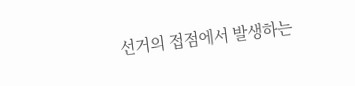선거의 접점에서 발생하는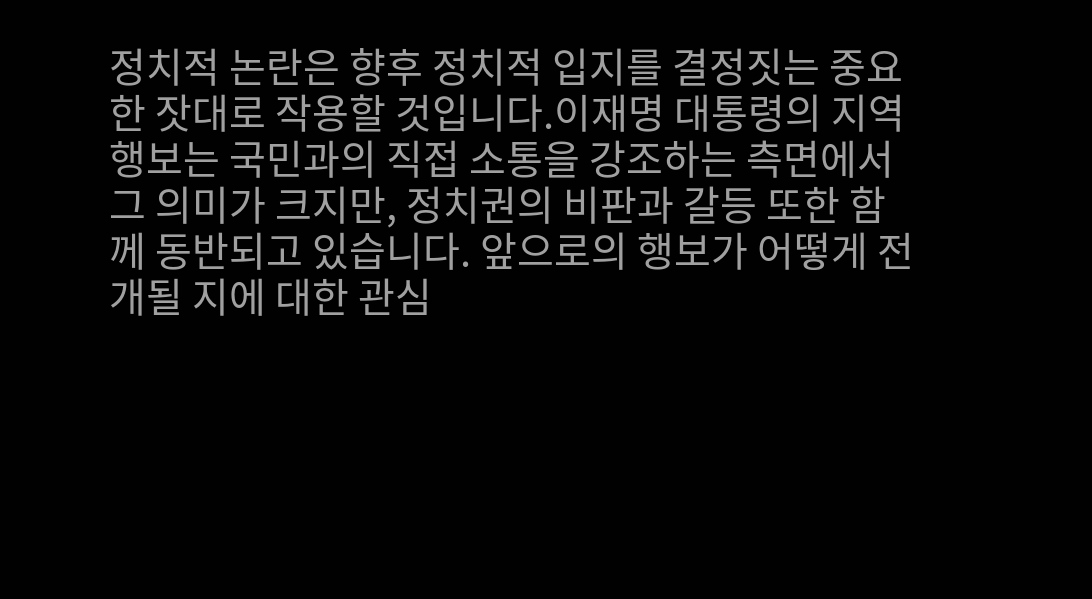정치적 논란은 향후 정치적 입지를 결정짓는 중요한 잣대로 작용할 것입니다.이재명 대통령의 지역 행보는 국민과의 직접 소통을 강조하는 측면에서 그 의미가 크지만, 정치권의 비판과 갈등 또한 함께 동반되고 있습니다. 앞으로의 행보가 어떻게 전개될 지에 대한 관심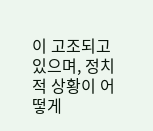이 고조되고 있으며, 정치적 상황이 어떻게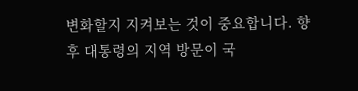변화할지 지켜보는 것이 중요합니다. 향후 대통령의 지역 방문이 국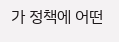가 정책에 어떤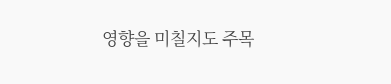영향을 미칠지도 주목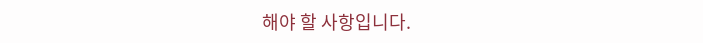해야 할 사항입니다.